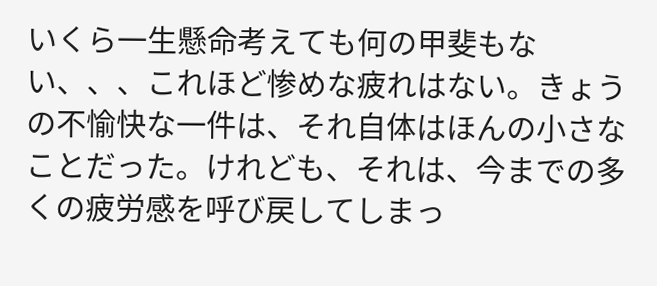いくら一生懸命考えても何の甲斐もない、、、これほど惨めな疲れはない。きょうの不愉快な一件は、それ自体はほんの小さなことだった。けれども、それは、今までの多くの疲労感を呼び戻してしまっ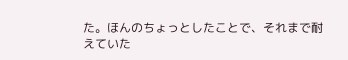た。ほんのちょっとしたことで、それまで耐えていた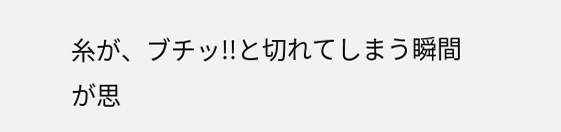糸が、ブチッ!!と切れてしまう瞬間が思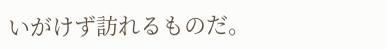いがけず訪れるものだ。